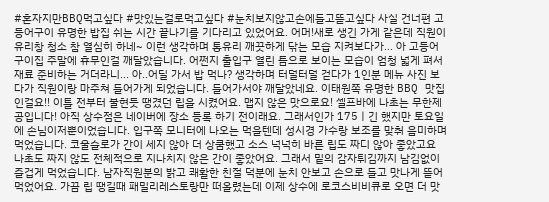#혼자지만BBQ먹고싶다 #맛있는걸로먹고싶다 #눈치보지않고손에들고뜯고싶다 사실 건너편 고등어구이 유명한 밥집 쉬는 시간 끝나기를 기다리고 있었어요. 어머!새로 생긴 가게 같은데 직원이 유리창 청소 참 열심히 하네~ 이런 생각하며 통유리 깨끗하게 닦는 모습 지켜보다가... 아 고등어구이집 주말에 휴무인걸 깨달았습니다. 어쩐지 출입구 열린 틈으로 보이는 모습이 엄청 넓게 펴서 재료 준비하는 거더라니... 아..어딜 가서 밥 먹나? 생각하며 터덜터덜 걷다가 1인분 메뉴 사진 보다가 직원이랑 마주쳐 들어가게 되었습니다. 들어가서야 깨달았네요. 이태원쪽 유명한 BBQ 맛집인걸요!! 이틀 전부터 불현듯 땡겼던 립을 시켰어요. 맵지 않은 맛으로요! 셀프바에 나초는 무한제공입니다! 아직 상수점은 네이버에 장소 등록 하기 전이래요. 그래서인가 175ㅣ긴 했지만 토요일에 손님이저뿐이었습니다. 입구쪽 모니터에 나오는 먹을텐데 성시경 가수랑 보조를 맞춰 음미하며 먹었습니다. 코울슬로가 간이 세지 않아 더 상쿰했고 소스 넉넉히 바른 립도 짜디 않아 좋았고요 나초도 짜지 않도 전체적으로 지나치지 않은 간이 좋았어요. 그래서 밑의 감자튀김까지 남김없이 즐겁게 먹었습니다. 남자직원분의 밝고 쾌활한 친절 덕분에 눈치 안보고 손으로 들고 맛나게 뜯어 먹었어요. 가끔 립 땡길때 패밀리레스토랑만 떠올렸는데 이제 상수에 로코스비비큐로 오면 더 맛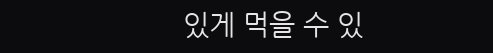있게 먹을 수 있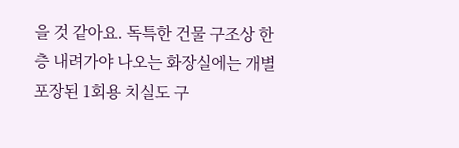을 것 같아요. 독특한 건물 구조상 한층 내려가야 나오는 화장실에는 개별포장된 1회용 치실도 구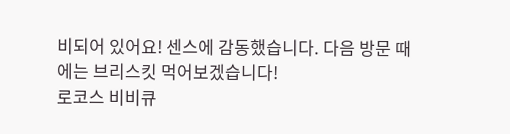비되어 있어요! 센스에 감동했습니다. 다음 방문 때에는 브리스킷 먹어보겠습니다!
로코스 비비큐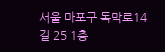서울 마포구 독막로14길 25 1층